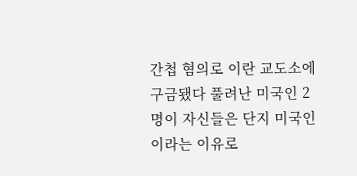간첩 혐의로 이란 교도소에 구금됐다 풀려난 미국인 2명이 자신들은 단지 미국인이라는 이유로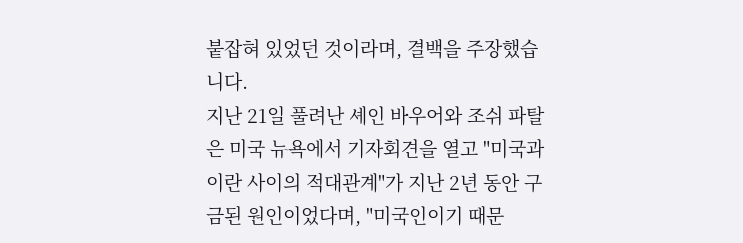붙잡혀 있었던 것이라며, 결백을 주장했습니다.
지난 21일 풀려난 셰인 바우어와 조쉬 파탈은 미국 뉴욕에서 기자회견을 열고 "미국과 이란 사이의 적대관계"가 지난 2년 동안 구금된 원인이었다며, "미국인이기 때문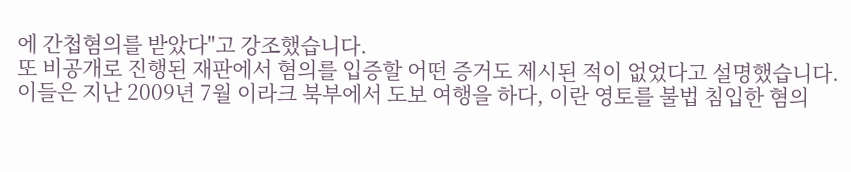에 간첩혐의를 받았다"고 강조했습니다.
또 비공개로 진행된 재판에서 혐의를 입증할 어떤 증거도 제시된 적이 없었다고 설명했습니다.
이들은 지난 2009년 7월 이라크 북부에서 도보 여행을 하다, 이란 영토를 불법 침입한 혐의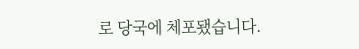로 당국에 체포됐습니다.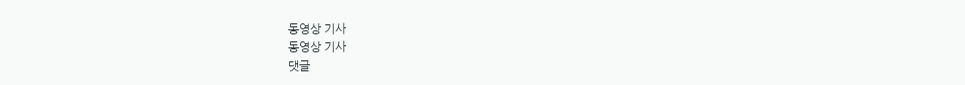동영상 기사
동영상 기사
댓글